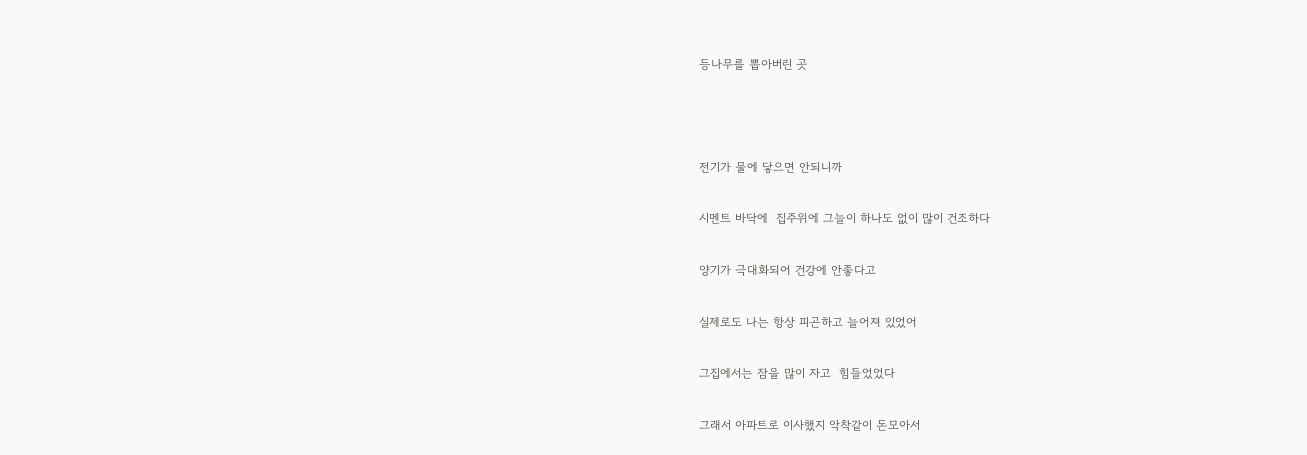등나무를 뽑아버린 곳



전기가 물에 닿으면 안되니까

시멘트 바닥에  집주위에 그늘이 하나도 없이 많이 건조하다

양기가 극대화되어 건강에 안좋다고

실제로도 나는 항상 피곤하고 늘어져 있었어

그집에서는 잠을 많이 자고  힘들었었다

그래서 아파트로 이사했지 악착같이 돈모아서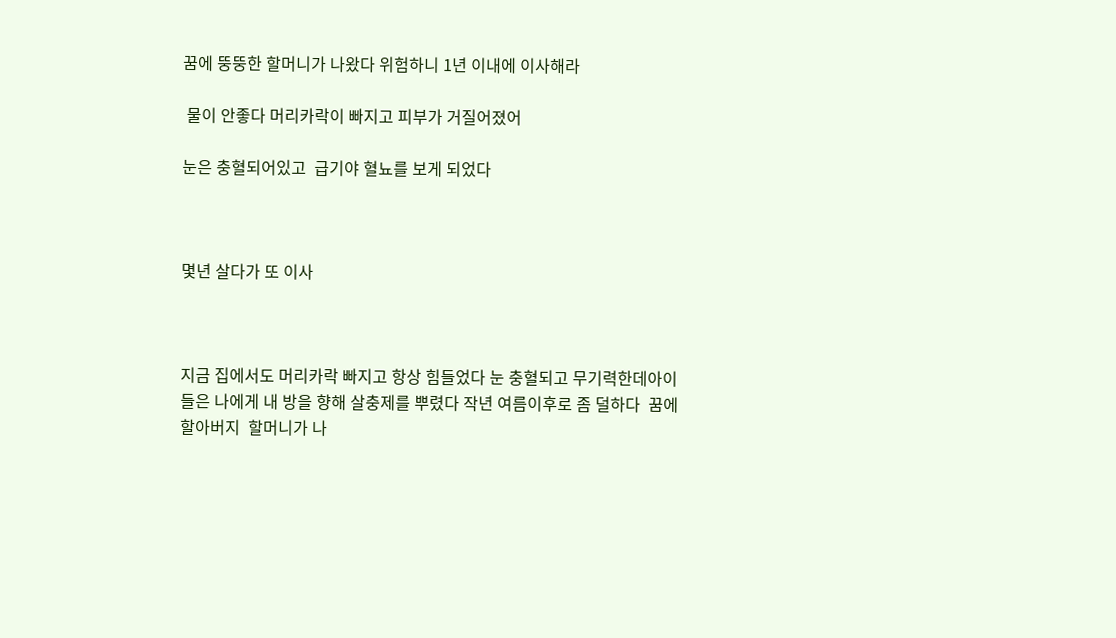꿈에 뚱뚱한 할머니가 나왔다 위험하니 1년 이내에 이사해라

 물이 안좋다 머리카락이 빠지고 피부가 거질어졌어

눈은 충혈되어있고  급기야 혈뇨를 보게 되었다



몇년 살다가 또 이사



지금 집에서도 머리카락 빠지고 항상 힘들었다 눈 충혈되고 무기력한데아이들은 나에게 내 방을 향해 살충제를 뿌렸다 작년 여름이후로 좀 덜하다  꿈에 할아버지  할머니가 나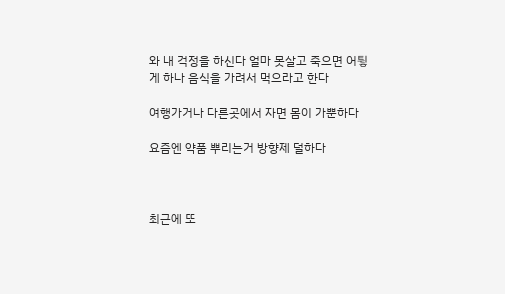와 내 걱정을 하신다 얼마 못살고 죽으면 어튛게 하나 음식을 가려서 먹으라고 한다

여행가거나 다른곳에서 자면 몸이 가뿐하다

요즘엔 약품 뿌리는거 방향제 덜하다



최근에 또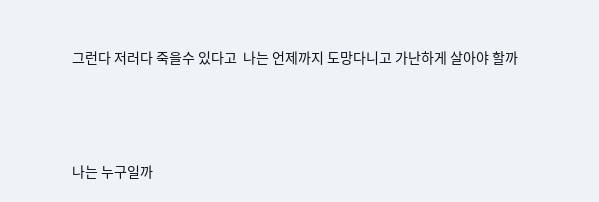그런다 저러다 죽을수 있다고  나는 언제까지 도망다니고 가난하게 살아야 할까



나는 누구일까